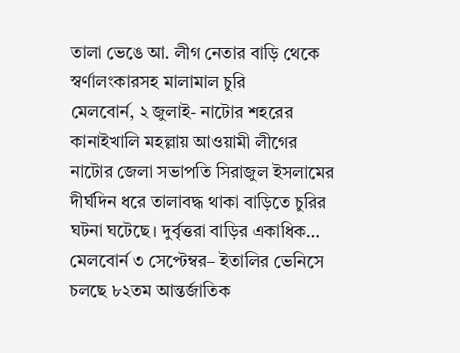তালা ভেঙে আ. লীগ নেতার বাড়ি থেকে স্বর্ণালংকারসহ মালামাল চুরি
মেলবোর্ন, ২ জুলাই- নাটোর শহরের কানাইখালি মহল্লায় আওয়ামী লীগের নাটোর জেলা সভাপতি সিরাজুল ইসলামের দীর্ঘদিন ধরে তালাবদ্ধ থাকা বাড়িতে চুরির ঘটনা ঘটেছে। দুর্বৃত্তরা বাড়ির একাধিক…
মেলবোর্ন ৩ সেপ্টেম্বর– ইতালির ভেনিসে চলছে ৮২তম আন্তর্জাতিক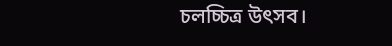চলচ্চিত্র উৎসব।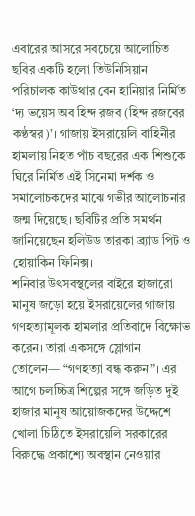এবারের আসরে সবচেয়ে আলোচিত ছবির একটি হলো তিউনিসিয়ান পরিচালক কাউথার বেন হানিয়ার নির্মিত ‘দ্য ভয়েস অব হিন্দ রজব (হিন্দ রজবের কণ্ঠস্বর)’। গাজায় ইসরায়েলি বাহিনীর হামলায় নিহত পাঁচ বছরের এক শিশুকে ঘিরে নির্মিত এই সিনেমা দর্শক ও সমালোচকদের মাঝে গভীর আলোচনার জন্ম দিয়েছে। ছবিটির প্রতি সমর্থন জানিয়েছেন হলিউড তারকা ব্র্যাড পিট ও হোয়াকিন ফিনিক্স।
শনিবার উৎসবস্থলের বাইরে হাজারো মানুষ জড়ো হয়ে ইসরায়েলের গাজায় গণহত্যামূলক হামলার প্রতিবাদে বিক্ষোভ করেন। তারা একসঙ্গে স্লোগান তোলেন— “গণহত্যা বন্ধ করুন”। এর আগে চলচ্চিত্র শিল্পের সঙ্গে জড়িত দুই হাজার মানুষ আয়োজকদের উদ্দেশে খোলা চিঠিতে ইসরায়েলি সরকারের বিরুদ্ধে প্রকাশ্যে অবস্থান নেওয়ার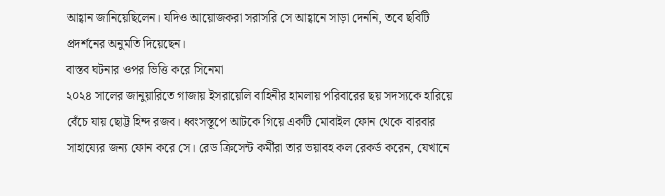আহ্বান জানিয়েছিলেন। যদিও আয়োজকরা সরাসরি সে আহ্বানে সাড়া দেননি, তবে ছবিটি প্রদর্শনের অনুমতি দিয়েছেন।
বাস্তব ঘটনার ওপর ভিত্তি করে সিনেমা
২০২৪ সালের জানুয়ারিতে গাজায় ইসরায়েলি বাহিনীর হামলায় পরিবারের ছয় সদস্যকে হারিয়ে বেঁচে যায় ছোট্ট হিন্দ রজব। ধ্বংসস্তূপে আটকে গিয়ে একটি মোবাইল ফোন থেকে বারবার সাহায্যের জন্য ফোন করে সে। রেড ক্রিসেন্ট কর্মীরা তার ভয়াবহ কল রেকর্ড করেন, যেখানে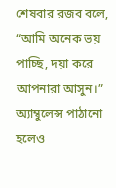শেষবার রজব বলে, “আমি অনেক ভয় পাচ্ছি, দয়া করে আপনারা আসুন।”
অ্যাম্বুলেন্স পাঠানো হলেও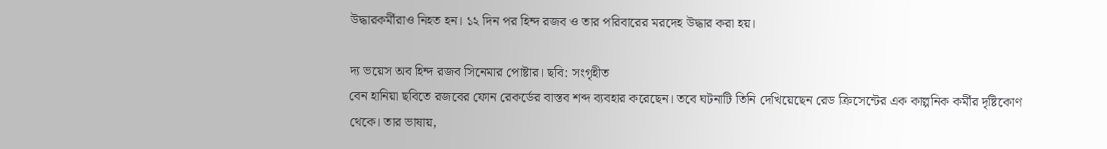উদ্ধারকর্মীরাও নিহত হন। ১২ দিন পর হিন্দ রজব ও তার পরিবারের মরদেহ উদ্ধার করা হয়।

দ্য ভয়েস অব হিন্দ রজব সিনেমার পোষ্টার। ছবি: সংগৃহীত
বেন হানিয়া ছবিতে রজবের ফোন রেকর্ডের বাস্তব শব্দ ব্যবহার করেছেন। তবে ঘটনাটি তিনি দেখিয়েছেন রেড ক্রিসেন্টের এক কাল্পনিক কর্মীর দৃষ্টিকোণ থেকে। তার ভাষায়,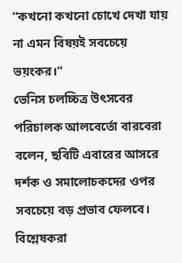“কখনো কখনো চোখে দেখা যায় না এমন বিষয়ই সবচেয়ে ভয়ংকর।”
ভেনিস চলচ্চিত্র উৎসবের পরিচালক আলবের্তো বারবেরা বলেন, ছবিটি এবারের আসরে দর্শক ও সমালোচকদের ওপর সবচেয়ে বড় প্রভাব ফেলবে। বিশ্লেষকরা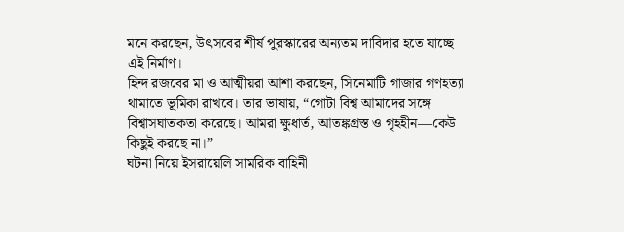মনে করছেন, উৎসবের শীর্ষ পুরস্কারের অন্যতম দাবিদার হতে যাচ্ছে এই নির্মাণ।
হিন্দ রজবের মা ও আত্মীয়রা আশা করছেন, সিনেমাটি গাজার গণহত্যা থামাতে ভূমিকা রাখবে। তার ভাষায়, “গোটা বিশ্ব আমাদের সঙ্গে বিশ্বাসঘাতকতা করেছে। আমরা ক্ষুধার্ত, আতঙ্কগ্রস্ত ও গৃহহীন—কেউ কিছুই করছে না।”
ঘটনা নিয়ে ইসরায়েলি সামরিক বাহিনী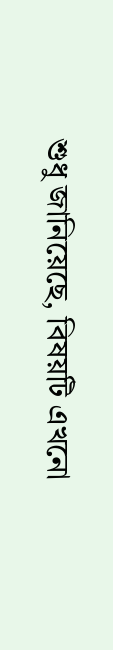শুধু জানিয়েছে, বিষয়টি এখনো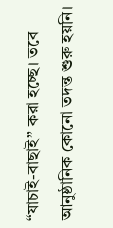“যাচাই-বাছাই” করা হচ্ছে। তবে আনুষ্ঠানিক কোনো তদন্ত শুরু হয়নি।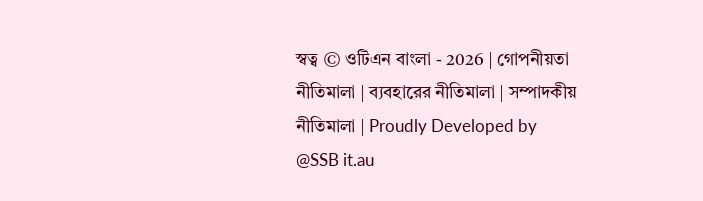স্বত্ব © ওটিএন বাংলা - 2026 | গোপনীয়তা নীতিমালা | ব্যবহারের নীতিমালা | সম্পাদকীয় নীতিমালা | Proudly Developed by @SSB it.au